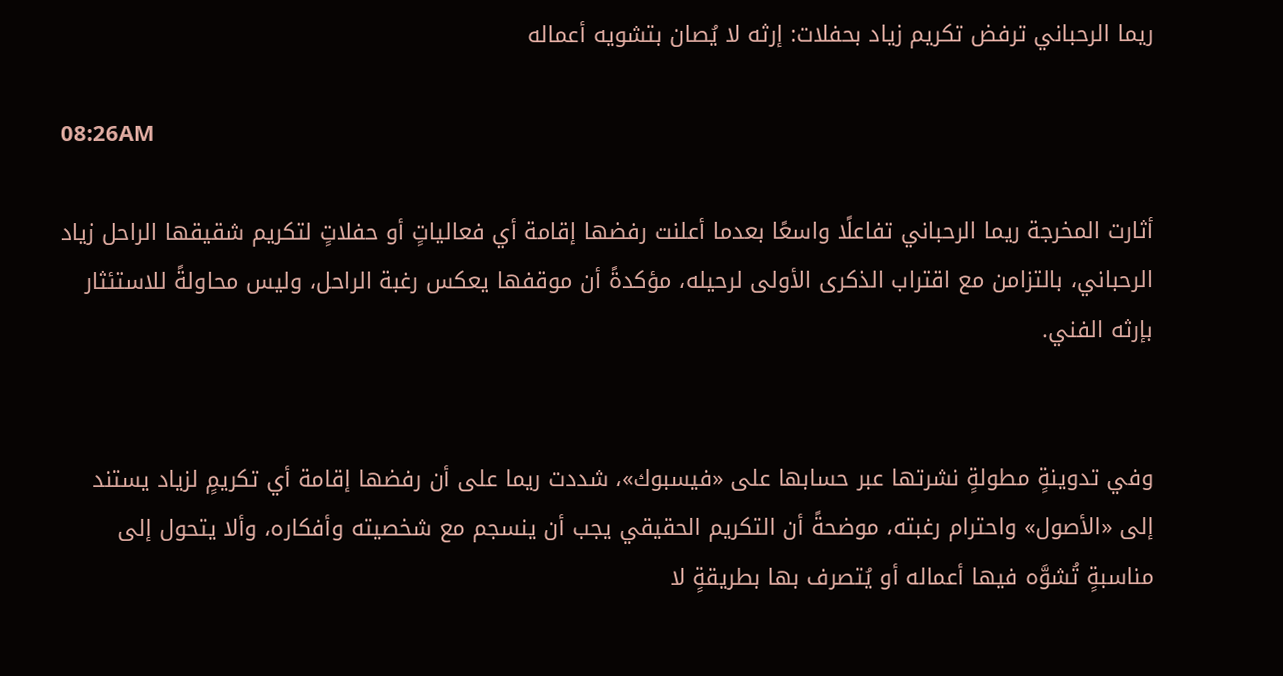ريما الرحباني ترفض تكريم زياد بحفلات: إرثه لا يُصان بتشويه أعماله

08:26AM

أثارت المخرجة ريما الرحباني تفاعلًا واسعًا بعدما أعلنت رفضها إقامة أي فعالياتٍ أو حفلاتٍ لتكريم شقيقها الراحل زياد الرحباني، بالتزامن مع اقتراب الذكرى الأولى لرحيله، مؤكدةً أن موقفها يعكس رغبة الراحل، وليس محاولةً للاستئثار بإرثه الفني.


وفي تدوينةٍ مطولةٍ نشرتها عبر حسابها على «فيسبوك»، شددت ريما على أن رفضها إقامة أي تكريمٍ لزياد يستند إلى «الأصول» واحترام رغبته، موضحةً أن التكريم الحقيقي يجب أن ينسجم مع شخصيته وأفكاره، وألا يتحول إلى مناسبةٍ تُشوَّه فيها أعماله أو يُتصرف بها بطريقةٍ لا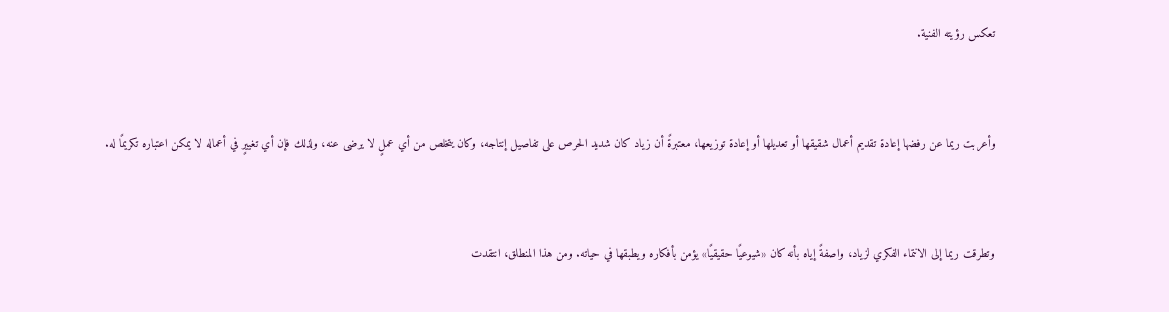تعكس رؤيته الفنية.


وأعربت ريما عن رفضها إعادة تقديم أعمال شقيقها أو تعديلها أو إعادة توزيعها، معتبرةً أن زياد كان شديد الحرص على تفاصيل إنتاجه، وكان يتخلص من أي عملٍ لا يرضى عنه، ولذلك فإن أي تغييرٍ في أعماله لا يمكن اعتباره تكريمًا له.


وتطرقت ريما إلى الانتماء الفكري لزياد، واصفةً إياه بأنه كان «شيوعيًا حقيقيًا» يؤمن بأفكاره ويطبقها في حياته. ومن هذا المنطلق، انتقدت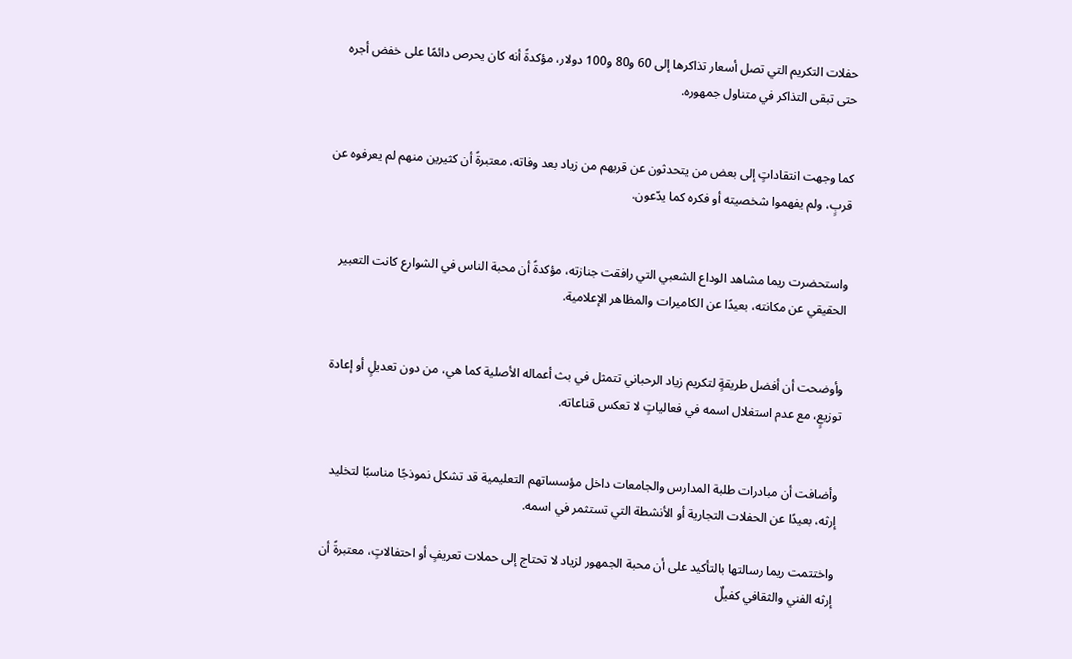حفلات التكريم التي تصل أسعار تذاكرها إلى 60 و80 و100 دولار، مؤكدةً أنه كان يحرص دائمًا على خفض أجره حتى تبقى التذاكر في متناول جمهوره.


كما وجهت انتقاداتٍ إلى بعض من يتحدثون عن قربهم من زياد بعد وفاته، معتبرةً أن كثيرين منهم لم يعرفوه عن قربٍ، ولم يفهموا شخصيته أو فكره كما يدّعون.


واستحضرت ريما مشاهد الوداع الشعبي التي رافقت جنازته، مؤكدةً أن محبة الناس في الشوارع كانت التعبير الحقيقي عن مكانته، بعيدًا عن الكاميرات والمظاهر الإعلامية.


وأوضحت أن أفضل طريقةٍ لتكريم زياد الرحباني تتمثل في بث أعماله الأصلية كما هي، من دون تعديلٍ أو إعادة توزيعٍ، مع عدم استغلال اسمه في فعالياتٍ لا تعكس قناعاته.


وأضافت أن مبادرات طلبة المدارس والجامعات داخل مؤسساتهم التعليمية قد تشكل نموذجًا مناسبًا لتخليد إرثه، بعيدًا عن الحفلات التجارية أو الأنشطة التي تستثمر في اسمه.

واختتمت ريما رسالتها بالتأكيد على أن محبة الجمهور لزياد لا تحتاج إلى حملات تعريفٍ أو احتفالاتٍ، معتبرةً أن إرثه الفني والثقافي كفيلٌ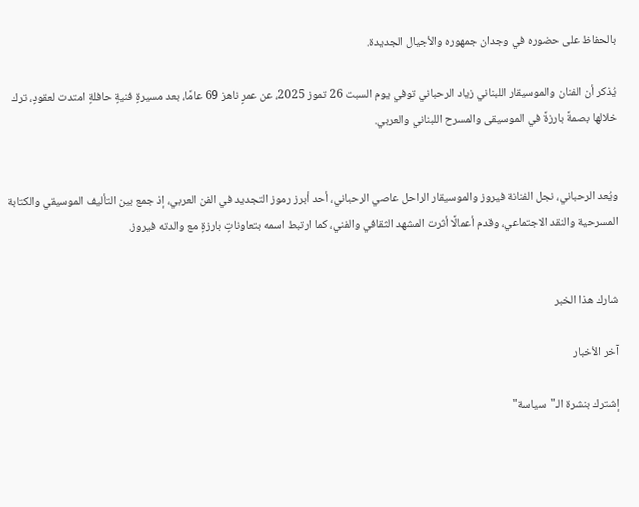بالحفاظ على حضوره في وجدان جمهوره والأجيال الجديدة.

يُذكر أن الفنان والموسيقار اللبناني زياد الرحباني توفي يوم السبت 26 تموز 2025، عن عمرٍ ناهز 69 عامًا، بعد مسيرةٍ فنيةٍ حافلةٍ امتدت لعقودٍ، ترك خلالها بصمةً بارزةً في الموسيقى والمسرح اللبناني والعربي.


ويُعد الرحباني، نجل الفنانة فيروز والموسيقار الراحل عاصي الرحباني، أحد أبرز رموز التجديد في الفن العربي، إذ جمع بين التأليف الموسيقي والكتابة المسرحية والنقد الاجتماعي، وقدم أعمالًا أثرت المشهد الثقافي والفني، كما ارتبط اسمه بتعاوناتٍ بارزةٍ مع والدته فيروز.


شارك هذا الخبر

آخر الأخبار

إشترك بنشرة الـ"سياسة"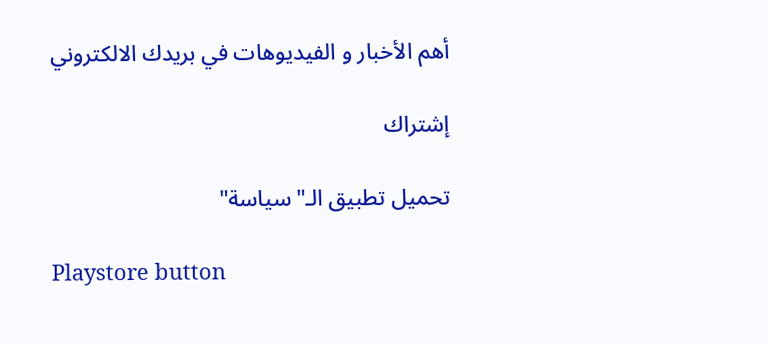أهم الأخبار و الفيديوهات في بريدك الالكتروني

إشتراك

تحميل تطبيق الـ"سياسة"

Playstore button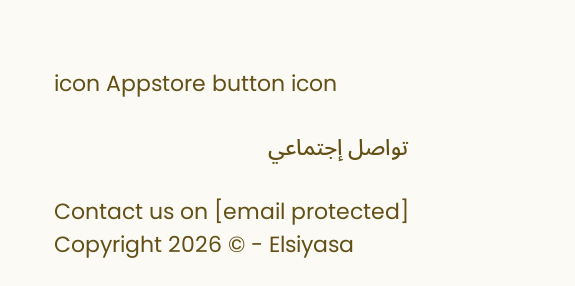icon Appstore button icon

تواصل إجتماعي

Contact us on [email protected]
Copyright 2026 © - Elsiyasa